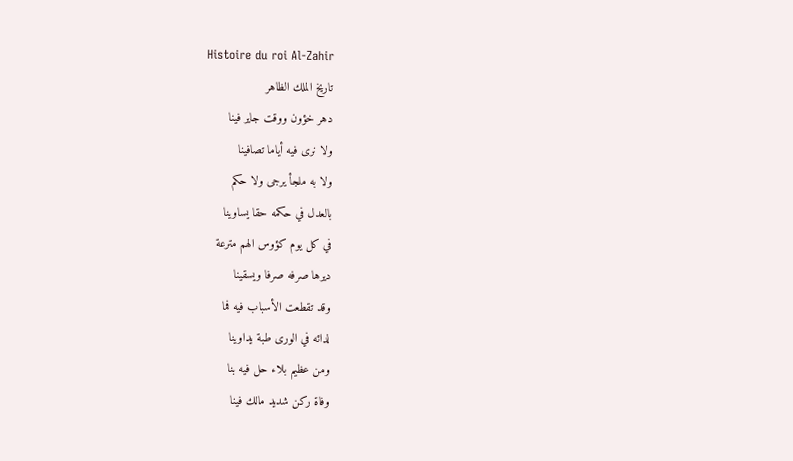Histoire du roi Al-Zahir
تاريخ الملك الظاهر
دهر خؤون ووقت جاير فينا
ولا نرى فيه أياما تصافينا
ولا به ملجأ يرجى ولا حكم
بالعدل في حكمه حقا يساوينا
في كل يوم كؤوس الهم مترعة
ديرها صرفه صرفا ويسقينا
وقد تقطعت الأسباب فيه فما
لدائه في الورى طبة يداوينا
ومن عظيم بلاء حل فيه بنا
وفاة ركن شديد مالك فينا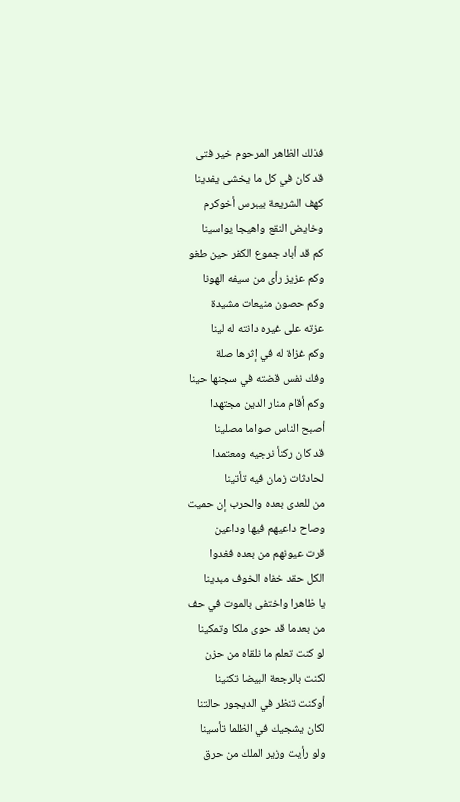فذلك الظاهر المرحوم خير فتى
قد كان في كل ما يخشى يفدينا
كهف الشريعة بيبرس أخوكرم
وخايض النقع واهيجا يواسينا
كم قد أباد جموع الكفر حين طغو
وكم عزيز رأى من سيفه الهونا
وكم حصون منيعات مشيدة
عزته على غيره دانته له لينا
وكم غزاة له في إثرها صلة
وفك نفس قضته في سجنها حينا
وكم أقام منار الدين مجتهدا
أصبح الناس صواما مصلينا
قد كان ركنأ نرجيه ومعتمدا
لحادثات زمان فيه تأتينا
من للعدى بعده والحرب إن حميت
وصاح داعيهم فيها وداعين
قرت عيونهم من بعده فغدوا
الكل حقد خفاه الخوف مبدينا
يا ظاهرا واختفى بالموت في حف
من بعدما قد حوى ملكا وتمكينا
لو كنت تعلم ما نلقاه من حزن
لكنت بالرجعة البيضا تكنينا
أوكنت تنظر في الديجور حالتنا
لكان يشجيك في الظلما تأسينا
ولو رأيت وزير الملك من حرق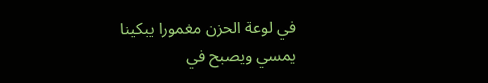في لوعة الحزن مغمورا يبكينا
يمسي ويصبح في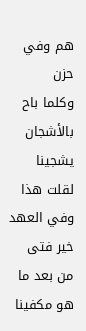هم وفي حزن
وكلما باح بالأشجان يشجينا
لقلت هذا وفي العهد خير فتى
من بعد ما هو مكفينا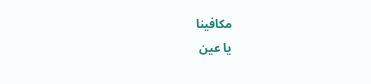مكافينا
يا عين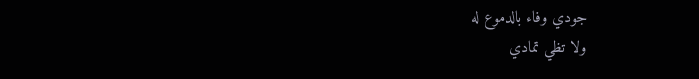جودي وفاء بالدموع له
ولا تظي تمادي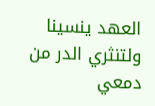العهد ينسينا
ولتنثري الدر من دمعي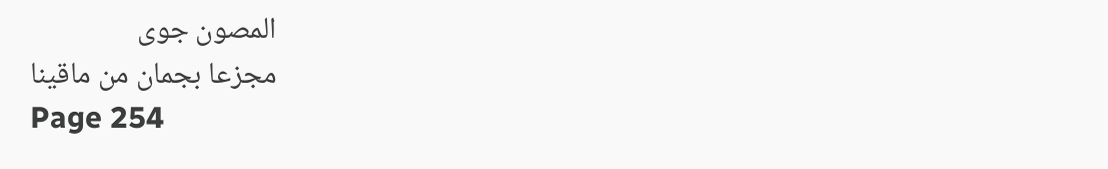المصون جوى
مجزعا بجمان من ماقينا
Page 254